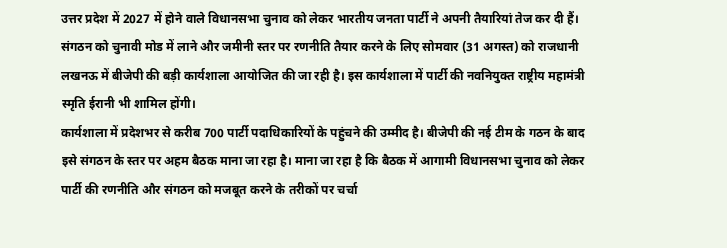उत्तर प्रदेश में 2027 में होने वाले विधानसभा चुनाव को लेकर भारतीय जनता पार्टी ने अपनी तैयारियां तेज कर दी हैं। संगठन को चुनावी मोड में लाने और जमीनी स्तर पर रणनीति तैयार करने के लिए सोमवार (31 अगस्त) को राजधानी लखनऊ में बीजेपी की बड़ी कार्यशाला आयोजित की जा रही है। इस कार्यशाला में पार्टी की नवनियुक्त राष्ट्रीय महामंत्री स्मृति ईरानी भी शामिल होंगी।
कार्यशाला में प्रदेशभर से करीब 700 पार्टी पदाधिकारियों के पहुंचने की उम्मीद है। बीजेपी की नई टीम के गठन के बाद इसे संगठन के स्तर पर अहम बैठक माना जा रहा है। माना जा रहा है कि बैठक में आगामी विधानसभा चुनाव को लेकर पार्टी की रणनीति और संगठन को मजबूत करने के तरीकों पर चर्चा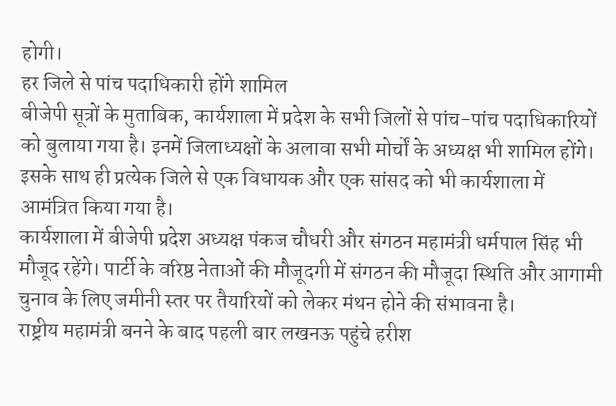होगी।
हर जिले से पांच पदाधिकारी होंगे शामिल
बीजेपी सूत्रों के मुताबिक, कार्यशाला में प्रदेश के सभी जिलों से पांच-पांच पदाधिकारियों को बुलाया गया है। इनमें जिलाध्यक्षों के अलावा सभी मोर्चों के अध्यक्ष भी शामिल होंगे। इसके साथ ही प्रत्येक जिले से एक विधायक और एक सांसद को भी कार्यशाला में आमंत्रित किया गया है।
कार्यशाला में बीजेपी प्रदेश अध्यक्ष पंकज चौधरी और संगठन महामंत्री धर्मपाल सिंह भी मौजूद रहेंगे। पार्टी के वरिष्ठ नेताओं की मौजूदगी में संगठन की मौजूदा स्थिति और आगामी चुनाव के लिए जमीनी स्तर पर तैयारियों को लेकर मंथन होने की संभावना है।
राष्ट्रीय महामंत्री बनने के बाद पहली बार लखनऊ पहुंचे हरीश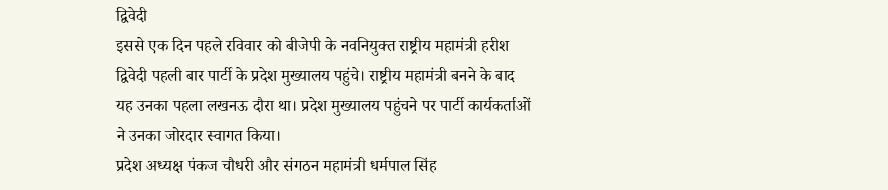द्विवेदी
इससे एक दिन पहले रविवार को बीजेपी के नवनियुक्त राष्ट्रीय महामंत्री हरीश द्विवेदी पहली बार पार्टी के प्रदेश मुख्यालय पहुंचे। राष्ट्रीय महामंत्री बनने के बाद यह उनका पहला लखनऊ दौरा था। प्रदेश मुख्यालय पहुंचने पर पार्टी कार्यकर्ताओं ने उनका जोरदार स्वागत किया।
प्रदेश अध्यक्ष पंकज चौधरी और संगठन महामंत्री धर्मपाल सिंह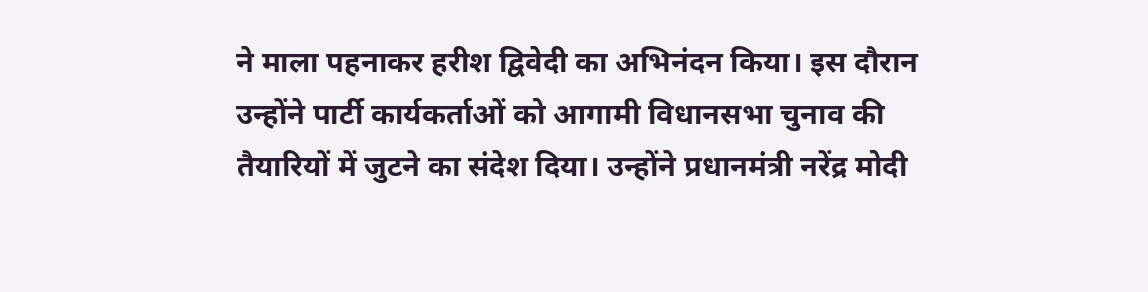ने माला पहनाकर हरीश द्विवेदी का अभिनंदन किया। इस दौरान उन्होंने पार्टी कार्यकर्ताओं को आगामी विधानसभा चुनाव की तैयारियों में जुटने का संदेश दिया। उन्होंने प्रधानमंत्री नरेंद्र मोदी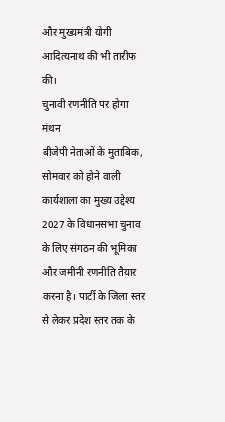और मुख्यमंत्री योगी आदित्यनाथ की भी तारीफ की।
चुनावी रणनीति पर होगा मंथन
बीजेपी नेताओं के मुताबिक, सोमवार को होने वाली कार्यशाला का मुख्य उद्देश्य 2027 के विधानसभा चुनाव के लिए संगठन की भूमिका और जमीनी रणनीति तैयार करना है। पार्टी के जिला स्तर से लेकर प्रदेश स्तर तक के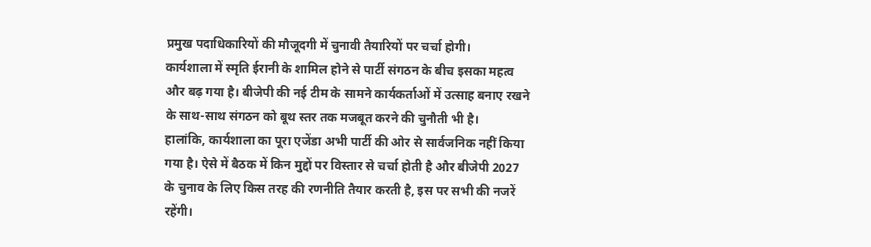प्रमुख पदाधिकारियों की मौजूदगी में चुनावी तैयारियों पर चर्चा होगी।
कार्यशाला में स्मृति ईरानी के शामिल होने से पार्टी संगठन के बीच इसका महत्व और बढ़ गया है। बीजेपी की नई टीम के सामने कार्यकर्ताओं में उत्साह बनाए रखने के साथ-साथ संगठन को बूथ स्तर तक मजबूत करने की चुनौती भी है।
हालांकि, कार्यशाला का पूरा एजेंडा अभी पार्टी की ओर से सार्वजनिक नहीं किया गया है। ऐसे में बैठक में किन मुद्दों पर विस्तार से चर्चा होती है और बीजेपी 2027 के चुनाव के लिए किस तरह की रणनीति तैयार करती है, इस पर सभी की नजरें रहेंगी।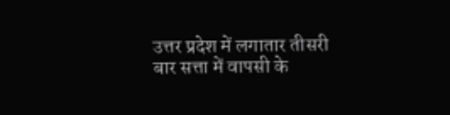उत्तर प्रदेश में लगातार तीसरी बार सत्ता में वापसी के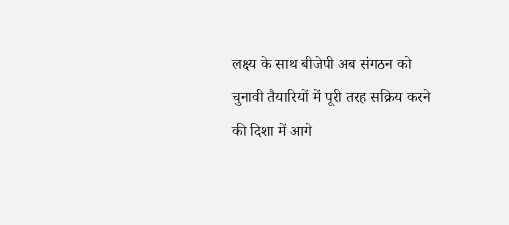लक्ष्य के साथ बीजेपी अब संगठन को चुनावी तैयारियों में पूरी तरह सक्रिय करने की दिशा में आगे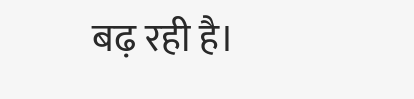बढ़ रही है।